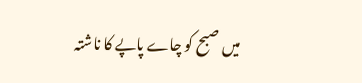میں صبح کو چاے پاپے کا ناشتہ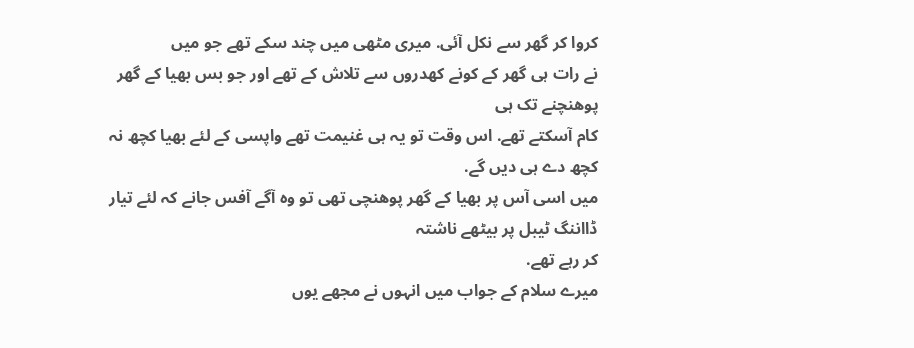کروا کر گھر سے نکل آئی. میری مٹھی میں چند سکے تھے جو میں
نے رات ہی گھر کے کونے کھدروں سے تلاش کے تھے اور جو بس بھیا کے گھر پوھنچنے تک ہی
کام آسکتے تھے. اس وقت تو یہ ہی غنیمت تھے واپسی کے لئے بھیا کچھ نہ کچھ دے ہی دیں گے.
میں اسی آس پر بھیا کے گھر پوھنچی تھی تو وہ آگے آفس جانے کہ لئے تیار ڈااننگ ٹیبل پر بیٹھے ناشتہ
کر رہے تھے.
میرے سلام کے جواب میں انہوں نے مجھے یوں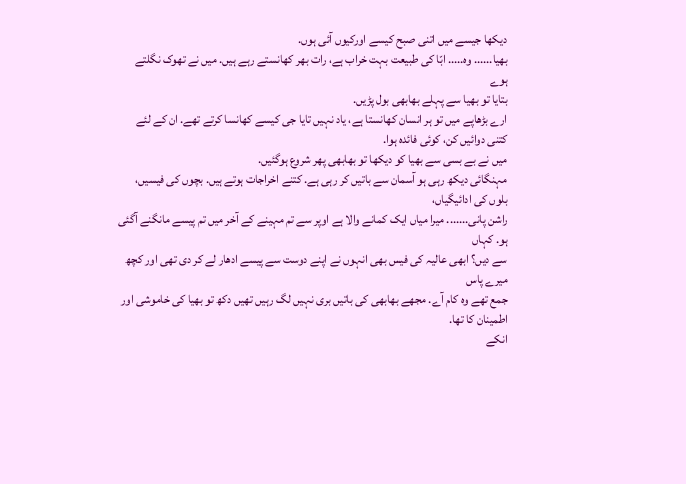دیکھا جیسے میں اتنی صبح کیسے اورکیوں آئی ہوں.
بھیا...... وہ..... ابّا کی طبیعت بہت خراب ہے، رات بھر کھانستے رہے ہیں. میں نے تھوک نگلتے ہوے
بتایا تو بھیا سے پہلے بھابھی بول پڑیں.
ارے بڑھاپے میں تو ہر انسان کھانستا ہے، یاد نہیں تایا جی کیسے کھانسا کرتے تھے. ان کے لئے کتنی دوائیں کن، کوئی فائدہ ہوا.
میں نے بے بسی سے بھیا کو دیکھا تو بھابھی پھر شروع ہوگئیں.
مہنگائی دیکھ رہی ہو آسمان سے باتیں کر رہی ہے. کتنے اخراجات ہوتے ہیں. بچوں کی فیسیں، بلوں کی ادائیگیاں،
راشن پانی....... میرا میاں ایک کمانے والا ہے اوپر سے تم مہینے کے آخر میں تم پیسے مانگنے آگئی ہو. کہاں
سے دیں؟ ابھی عالیہ کی فیس بھی انہوں نے اپنے دوست سے پیسے ادھار لے کر دی تھی اور کچھ میرے پاس
جمع تھے وہ کام آے. مجھے بھابھی کی باتیں بری نہیں لگ رہیں تھیں دکھ تو بھیا کی خاموشی اور اطمینان کا تھا.
انکے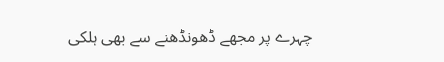چہرے پر مجھے ڈھونڈھنے سے بھی ہلکی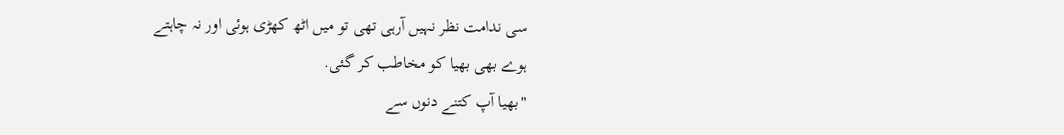سی ندامت نظر نہیں آرہی تھی تو میں اٹھ کھڑی ہوئی اور نہ چاہتے
ہوے بھی بھیا کو مخاطب کر گئی.
"بھیا آپ کتنے دنوں سے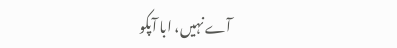آے نہیں، ابا آپکو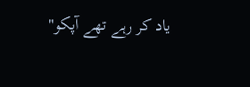یاد کر رہے تھے آپکو"